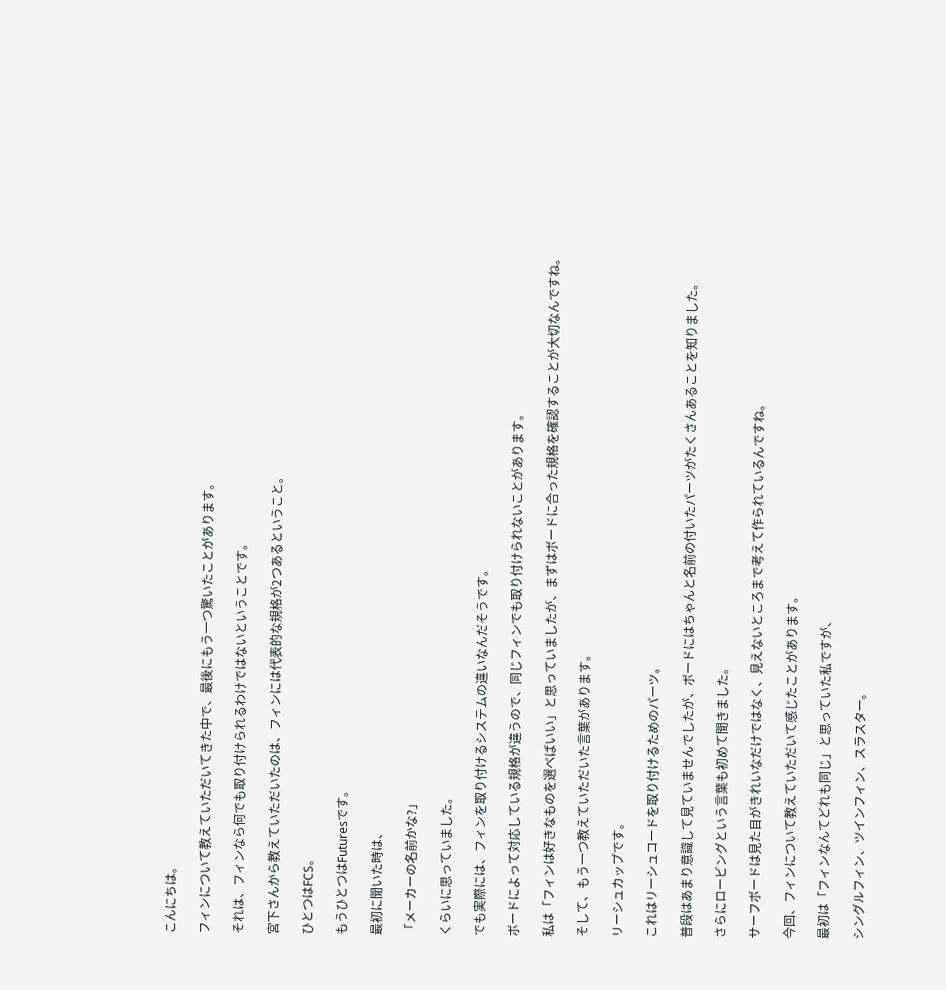こんにちは。

フィンについて教えていただいてきた中で、最後にもう一つ驚いたことがあります。

それは、フィンなら何でも取り付けられるわけではないということです。

宮下さんから教えていただいたのは、フィンには代表的な規格が2つあるということ。

ひとつはFCS。

もうひとつはFuturesです。

最初に聞いた時は、

「メーカーの名前かな?」

くらいに思っていました。

でも実際には、フィンを取り付けるシステムの違いなんだそうです。

ボードによって対応している規格が違うので、同じフィンでも取り付けられないことがあります。

私は「フィンは好きなものを選べばいい」と思っていましたが、まずはボードに合った規格を確認することが大切なんですね。

そして、もう一つ教えていただいた言葉があります。

リーシュカップです。

これはリーシュコードを取り付けるためのパーツ。

普段はあまり意識して見ていませんでしたが、ボードにはちゃんと名前の付いたパーツがたくさんあることを知りました。

さらにロービングという言葉も初めて聞きました。

サーフボードは見た目がきれいなだけではなく、見えないところまで考えて作られているんですね。

今回、フィンについて教えていただいて感じたことがあります。

最初は「フィンなんてどれも同じ」と思っていた私ですが、

シングルフィン、ツインフィン、スラスター。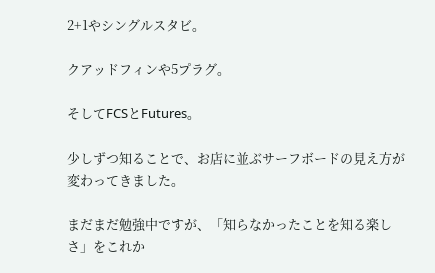2+1やシングルスタビ。

クアッドフィンや5プラグ。

そしてFCSとFutures。

少しずつ知ることで、お店に並ぶサーフボードの見え方が変わってきました。

まだまだ勉強中ですが、「知らなかったことを知る楽しさ」をこれか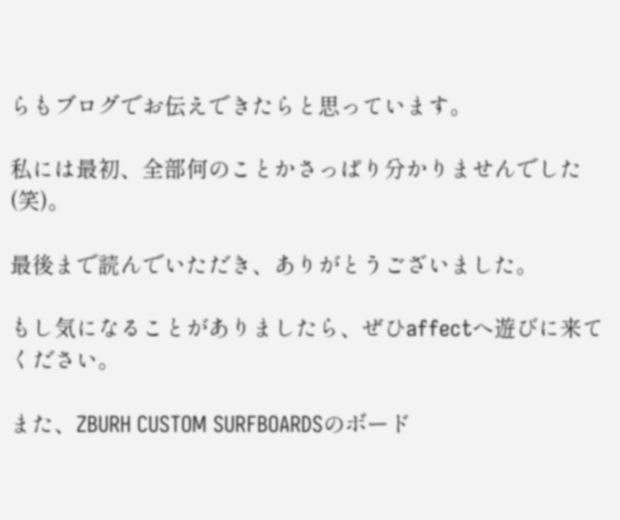らもブログでお伝えできたらと思っています。

私には最初、全部何のことかさっぱり分かりませんでした(笑)。

最後まで読んでいただき、ありがとうございました。

もし気になることがありましたら、ぜひaffectへ遊びに来てください。

また、ZBURH CUSTOM SURFBOARDSのボード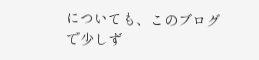についても、このブログで少しず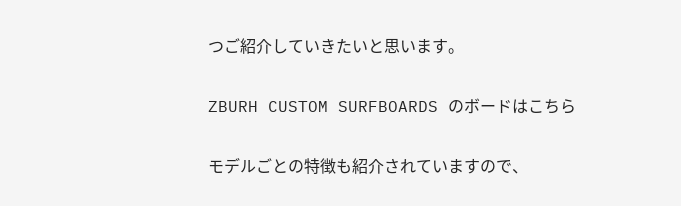つご紹介していきたいと思います。

ZBURH CUSTOM SURFBOARDS のボードはこちら

モデルごとの特徴も紹介されていますので、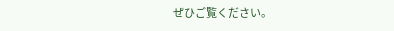ぜひご覧ください。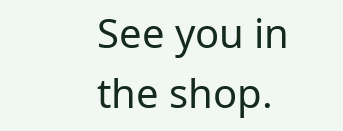See you in the shop.